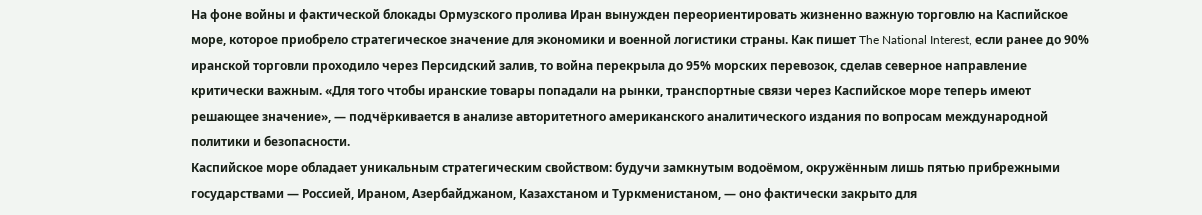На фоне войны и фактической блокады Ормузского пролива Иран вынужден переориентировать жизненно важную торговлю на Каспийское море, которое приобрело стратегическое значение для экономики и военной логистики страны. Как пишет The National Interest, если ранее до 90% иранской торговли проходило через Персидский залив, то война перекрыла до 95% морских перевозок, сделав северное направление критически важным. «Для того чтобы иранские товары попадали на рынки, транспортные связи через Каспийское море теперь имеют решающее значение», — подчёркивается в анализе авторитетного американского аналитического издания по вопросам международной политики и безопасности.
Каспийское море обладает уникальным стратегическим свойством: будучи замкнутым водоёмом, окружённым лишь пятью прибрежными государствами — Россией, Ираном, Азербайджаном, Казахстаном и Туркменистаном, — оно фактически закрыто для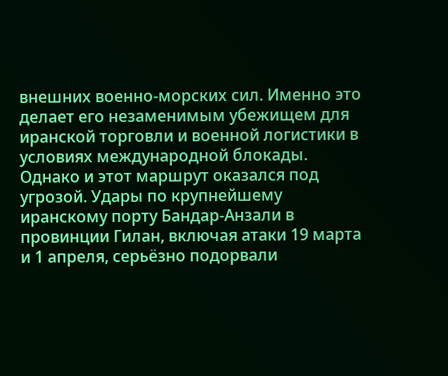внешних военно-морских сил. Именно это делает его незаменимым убежищем для иранской торговли и военной логистики в условиях международной блокады.
Однако и этот маршрут оказался под угрозой. Удары по крупнейшему иранскому порту Бандар-Анзали в провинции Гилан, включая атаки 19 марта и 1 апреля, серьёзно подорвали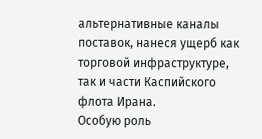альтернативные каналы поставок, нанеся ущерб как торговой инфраструктуре, так и части Каспийского флота Ирана.
Особую роль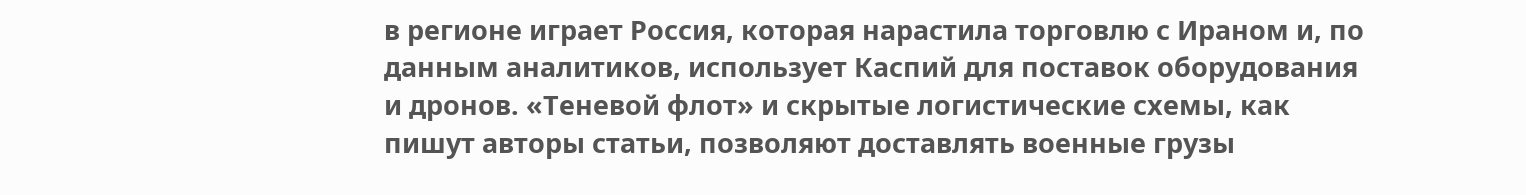в регионе играет Россия, которая нарастила торговлю с Ираном и, по данным аналитиков, использует Каспий для поставок оборудования и дронов. «Теневой флот» и скрытые логистические схемы, как пишут авторы статьи, позволяют доставлять военные грузы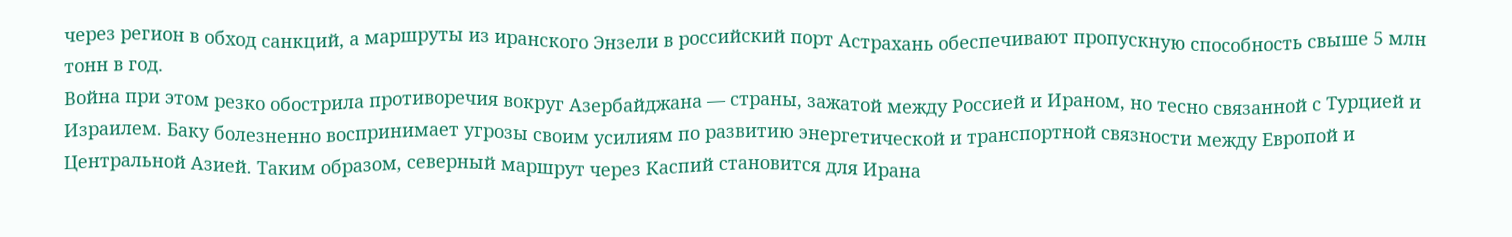через регион в обход санкций, а маршруты из иранского Энзели в российский порт Астрахань обеспечивают пропускную способность свыше 5 млн тонн в год.
Война при этом резко обострила противоречия вокруг Азербайджана — страны, зажатой между Россией и Ираном, но тесно связанной с Турцией и Израилем. Баку болезненно воспринимает угрозы своим усилиям по развитию энергетической и транспортной связности между Европой и Центральной Азией. Таким образом, северный маршрут через Каспий становится для Ирана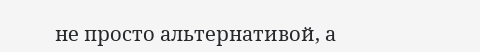не просто альтернативой, а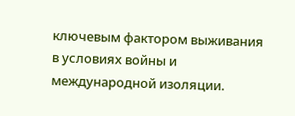ключевым фактором выживания в условиях войны и международной изоляции.